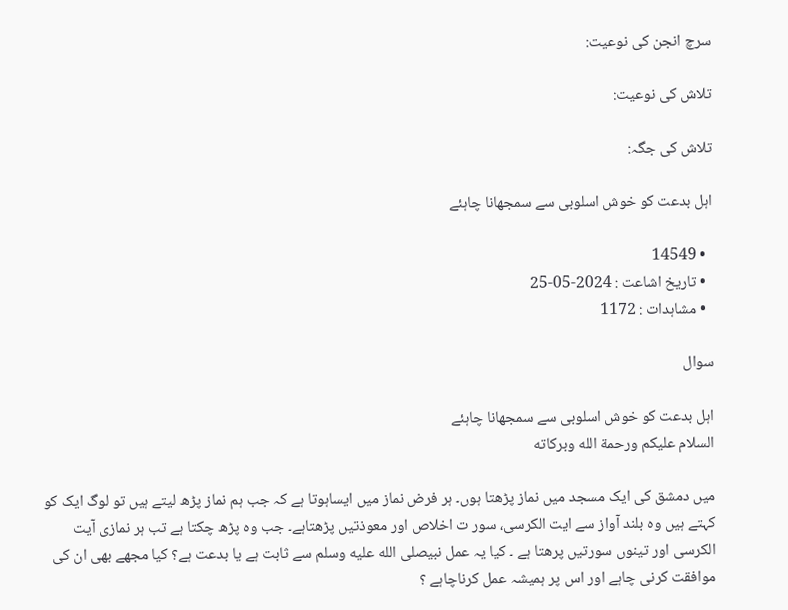سرچ انجن کی نوعیت:

تلاش کی نوعیت:

تلاش کی جگہ:

اہل بدعت کو خوش اسلوبی سے سمجھانا چاہئے

  • 14549
  • تاریخ اشاعت : 2024-05-25
  • مشاہدات : 1172

سوال

اہل بدعت کو خوش اسلوبی سے سمجھانا چاہئے
السلام عليكم ورحمة الله وبركاته

میں دمشق کی ایک مسجد میں نماز پڑھتا ہوں۔ ہر فرض نماز میں ایساہوتا ہے کہ جب ہم نماز پڑھ لیتے ہیں تو لوگ ایک کو کہتے ہیں وہ بلند آواز سے ایت الکرسی، سور ت اخلاص اور معوذتیں پڑھتاہے۔ جب وہ پڑھ چکتا ہے تب ہر نمازی آیت الکرسی اور تینوں سورتیں پرھتا ہے ۔ کیا یہ عمل نبیصلى الله عليه وسلم سے ثابت ہے یا بدعت ہے؟ کیا مجھے بھی ان کی موافقت کرنی چاہے اور اس پر ہمیشہ عمل کرناچاہے ؟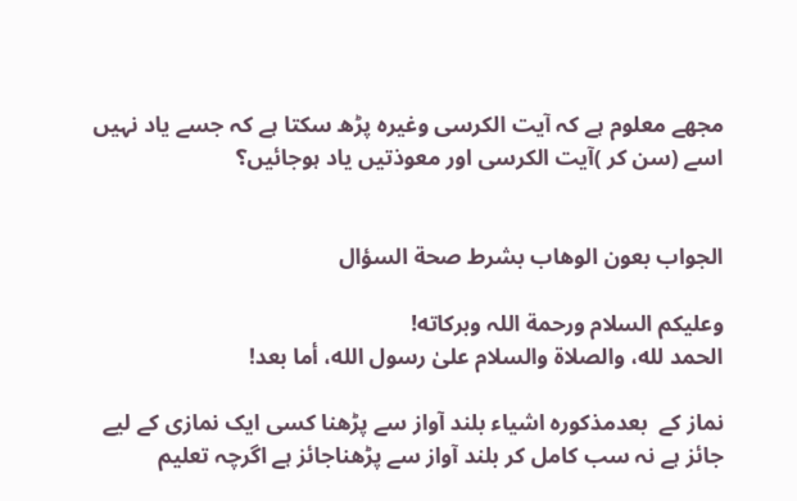مجھے معلوم ہے کہ آیت الکرسی وغیرہ پڑھ سکتا ہے کہ جسے یاد نہیں اسے (سن کر )آیت الکرسی اور معوذتیں یاد ہوجائیں؟


الجواب بعون الوهاب بشرط صحة السؤال

وعلیکم السلام ورحمة اللہ وبرکاته!
الحمد لله، والصلاة والسلام علىٰ رسول الله، أما بعد!

نماز کے  بعدمذکورہ اشیاء بلند آواز سے پڑھنا کسی ایک نمازی کے لیے جائز ہے نہ سب کامل کر بلند آواز سے پڑھناجائز ہے اگرچہ تعلیم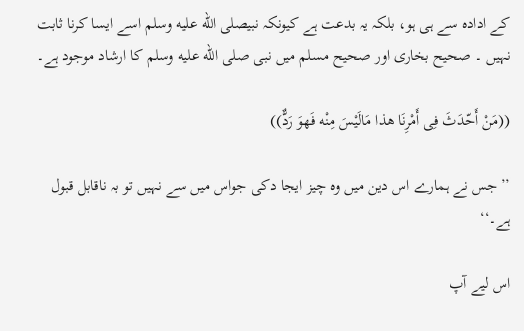کے ادادہ سے ہی ہو، بلکہ یہ بدعت ہے کیونکہ نبیصلى الله عليه وسلم اسے ایسا کرنا ثابت نہیں ۔ صحیح بخاری اور صحیح مسلم میں نبی صلى الله عليه وسلم کا ارشاد موجود ہے۔

((مَنْ أَحّدَثَ فِی أَمْرِنَا هذا مَالَیْسَ مِنْه فَهوَ رَدٌّ))

’’ جس نے ہمارے اس دین میں وہ چیز ایجا دکی جواس میں سے نہیں تو بہ ناقابل قبول ہے۔‘‘

اس لیے آپ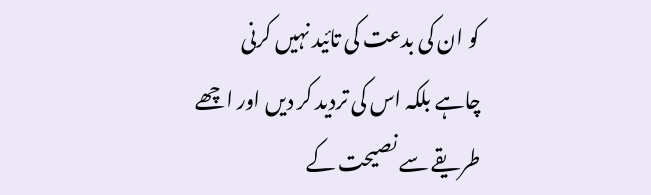کو ان کی بدعت کی تائید نہیں کرنی چاہے بلکہ اس کی تردید کر دیں اور اچھے طریقے سے نصیحت کے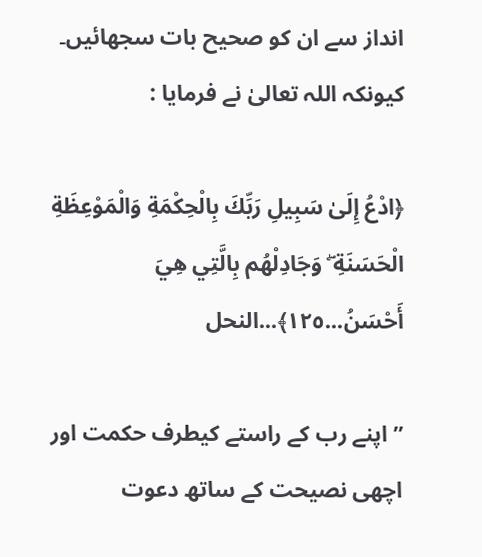انداز سے ان کو صحیح بات سجھائیں۔ کیونکہ اللہ تعالیٰ نے فرمایا :

﴿ادْعُ إِلَىٰ سَبِيلِ رَبِّكَ بِالْحِكْمَةِ وَالْمَوْعِظَةِ الْحَسَنَةِ ۖ وَجَادِلْهُم بِالَّتِي هِيَ أَحْسَنُ...١٢٥﴾...النحل

’’ اپنے رب کے راستے کیطرف حکمت اور اچھی نصیحت کے ساتھ دعوت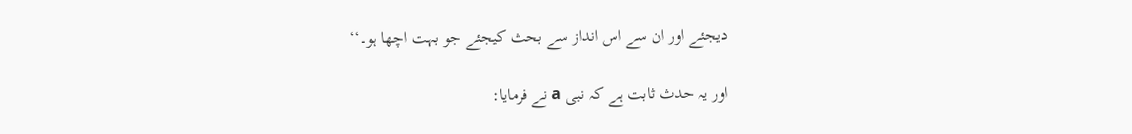دیجئے اور ان سے اس انداز سے بحث کیجئے جو بہت اچھا ہو۔‘‘

اور یہ حدث ثابت ہے کہ نبی a نے فرمایا: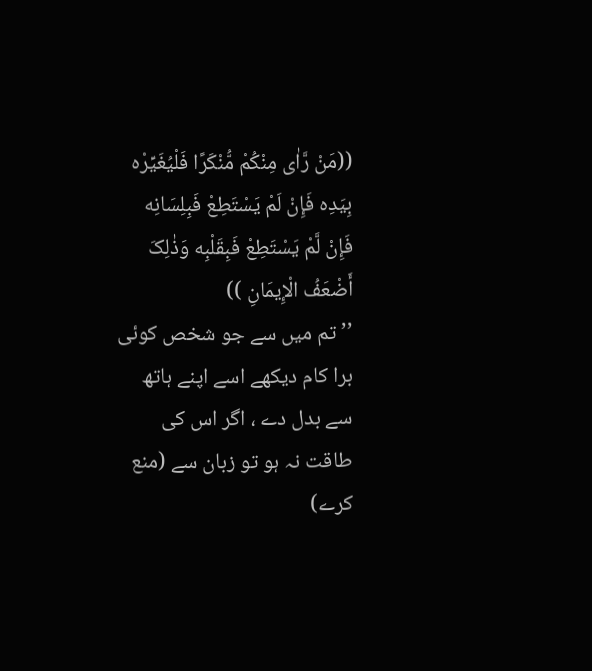((مَنْ رَّاٰی مِنْکُمْ مُّنْکَرًا فَلْیُغَیِّرْه بِیَدِه فَإِنْ لَمْ یَسْتَطِعْ فَبِلِسَانِه فَإِنْ لَّمْ یَسْتَطِعْ فَبِقَلْبِه وَذٰلِکَ أَضْعَفُ الْإِیمَانِ ))
’’ تم میں سے جو شخص کوئی برا کام دیکھے اسے اپنے ہاتھ سے بدل دے ، اگر اس کی طاقت نہ ہو تو زبان سے (منع کرے)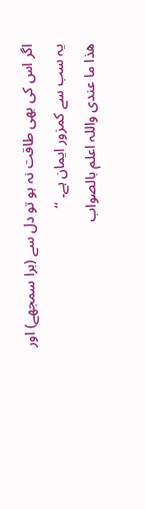اگر اس کی بھی طاقت نہ ہو تو دل سے (برا سمجھے) اور یہ سب سے کمزور ایمان ہے۔ ‘‘
ھذا ما عندی واللہ اعلم بالصواب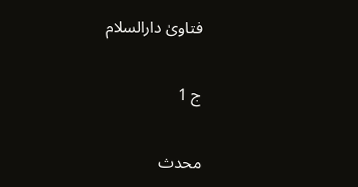فتاویٰ دارالسلام

ج 1

محدث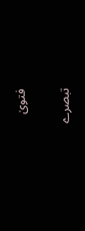فتویٰ

تبصرے